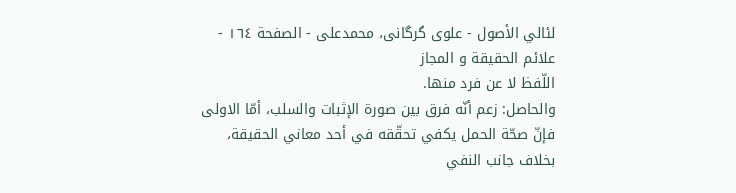لئالي الأصول - علوی گرگانی، محمدعلی - الصفحة ١٦٤ - علائم الحقیقة و المجاز
اللّفظ لا عن فرد منها.
والحاصل: زعم أنّه فرق بين صورة الإثبات والسلب، أمّا الاولى فإنّ صحّة الحمل يكفي تحقّقه في أحد معاني الحقيقة، بخلاف جانب النفي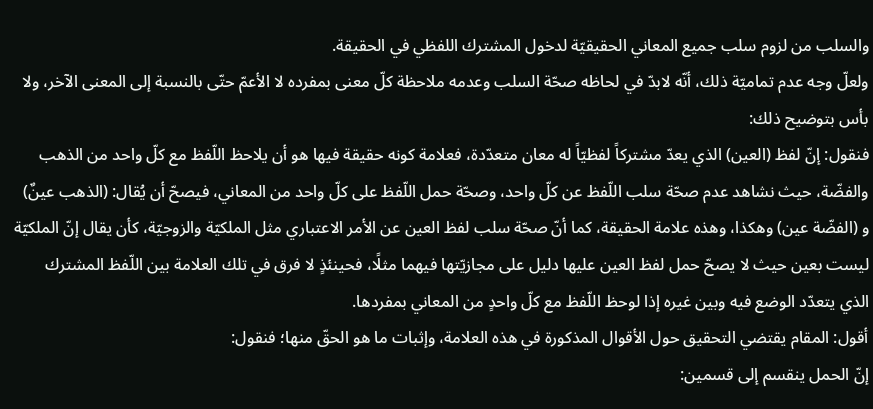والسلب من لزوم سلب جميع المعاني الحقيقيّة لدخول المشترك اللفظي في الحقيقة.
ولعلّ وجه عدم تماميّة ذلك، أنّه لابدّ في لحاظه صحّة السلب وعدمه ملاحظة كلّ معنى بمفرده لا الأعمّ حتّى بالنسبة إلى المعنى الآخر، ولا بأس بتوضيح ذلك:
فنقول: إنّ لفظ (العين) الذي يعدّ مشتركاً لفظيّاً له معان متعدّدة، فعلامة كونه حقيقة فيها هو أن يلاحظ اللّفظ مع كلّ واحد من الذهب والفضّة، حيث نشاهد عدم صحّة سلب اللّفظ عن كلّ واحد، وصحّة حمل اللّفظ على كلّ واحد من المعاني، فيصحّ أن يُقال: (الذهب عينٌ) و (الفضّة عين) وهكذا، وهذه علامة الحقيقة، كما أنّ صحّة سلب لفظ العين عن الأمر الاعتباري مثل الملكيّة والزوجيّة، كأن يقال إنّ الملكيّة ليست بعين حيث لا يصحّ حمل لفظ العين عليها دليل على مجازيّتها فيهما مثلًا، فحينئذٍ لا فرق في تلك العلامة بين اللّفظ المشترك الذي يتعدّد الوضع فيه وبين غيره إذا لوحظ اللّفظ مع كلّ واحدٍ من المعاني بمفردها.
أقول: المقام يقتضي التحقيق حول الأقوال المذكورة في هذه العلامة، وإثبات ما هو الحقّ منها؛ فنقول:
إنّ الحمل ينقسم إلى قسمين: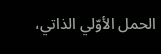الحمل الأوّلي الذاتي،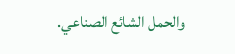والحمل الشائع الصناعي.